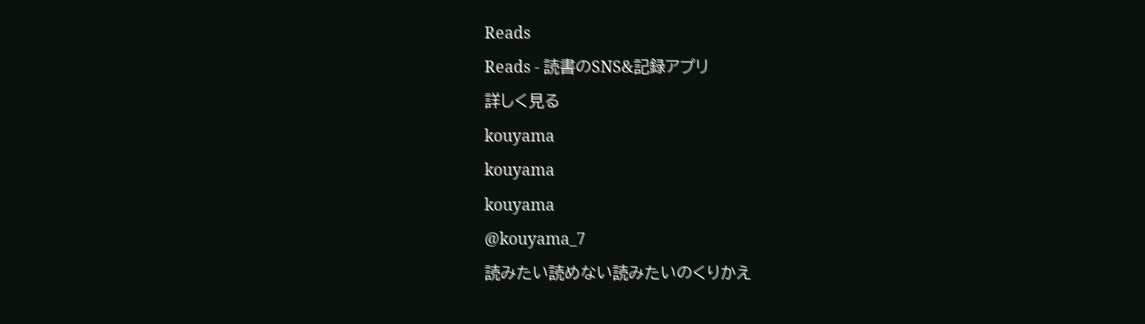Reads
Reads - 読書のSNS&記録アプリ
詳しく見る
kouyama
kouyama
kouyama
@kouyama_7
読みたい読めない読みたいのくりかえ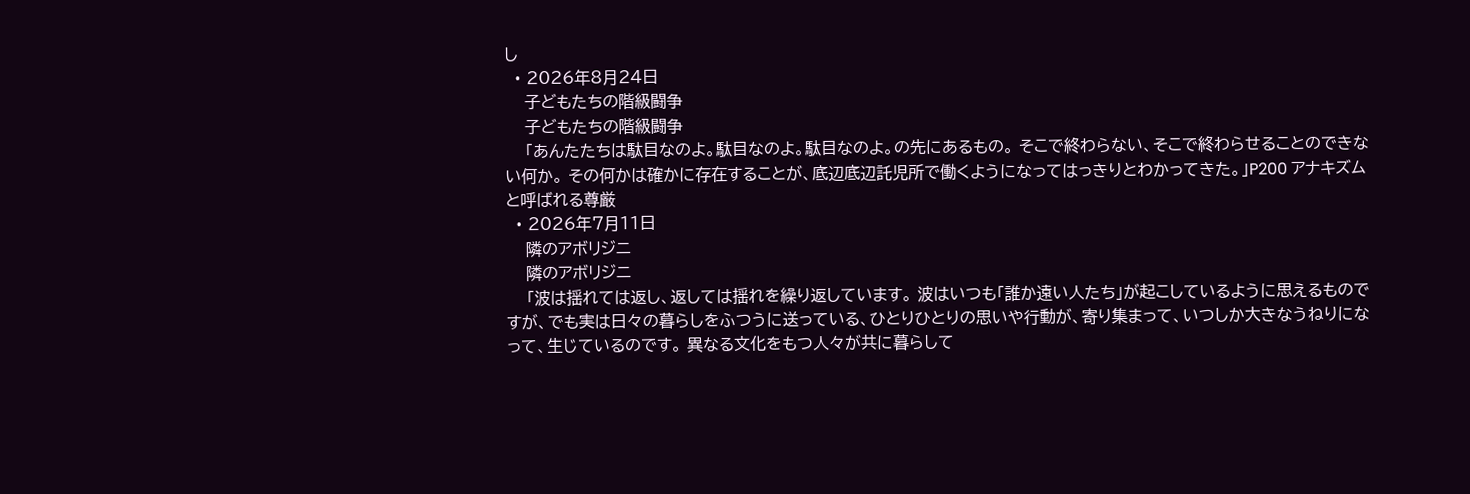し
  • 2026年8月24日
    子どもたちの階級闘争
    子どもたちの階級闘争
    「あんたたちは駄目なのよ。駄目なのよ。駄目なのよ。の先にあるもの。 そこで終わらない、そこで終わらせることのできない何か。 その何かは確かに存在することが、底辺底辺託児所で働くようになってはっきりとわかってきた。」P200 アナキズムと呼ばれる尊厳
  • 2026年7月11日
    隣のアボリジニ
    隣のアボリジニ
    「波は揺れては返し、返しては揺れを繰り返しています。 波はいつも「誰か遠い人たち」が起こしているように思えるものですが、でも実は日々の暮らしをふつうに送っている、ひとりひとりの思いや行動が、寄り集まって、いつしか大きなうねりになって、生じているのです。 異なる文化をもつ人々が共に暮らして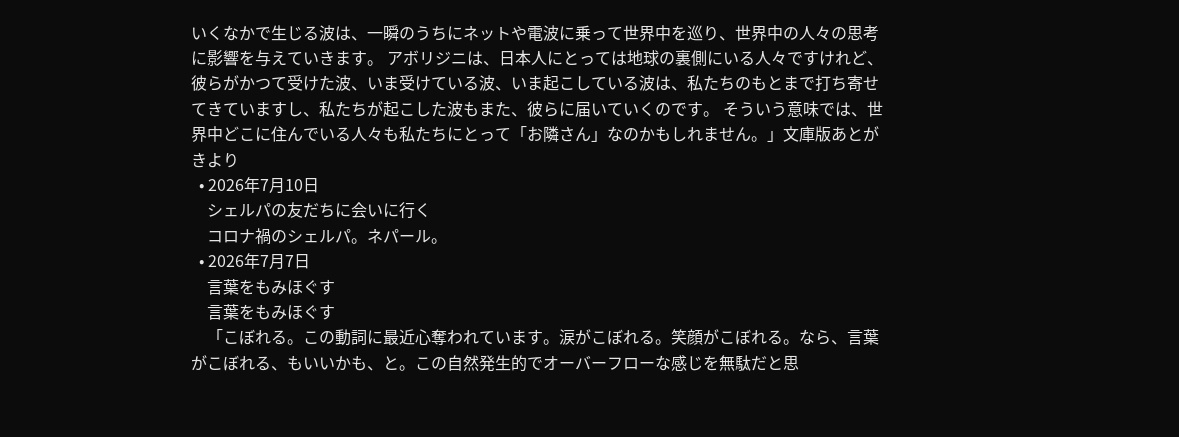いくなかで生じる波は、一瞬のうちにネットや電波に乗って世界中を巡り、世界中の人々の思考に影響を与えていきます。 アボリジニは、日本人にとっては地球の裏側にいる人々ですけれど、彼らがかつて受けた波、いま受けている波、いま起こしている波は、私たちのもとまで打ち寄せてきていますし、私たちが起こした波もまた、彼らに届いていくのです。 そういう意味では、世界中どこに住んでいる人々も私たちにとって「お隣さん」なのかもしれません。」文庫版あとがきより
  • 2026年7月10日
    シェルパの友だちに会いに行く
    コロナ禍のシェルパ。ネパール。
  • 2026年7月7日
    言葉をもみほぐす
    言葉をもみほぐす
    「こぼれる。この動詞に最近心奪われています。涙がこぼれる。笑顔がこぼれる。なら、言葉がこぼれる、もいいかも、と。この自然発生的でオーバーフローな感じを無駄だと思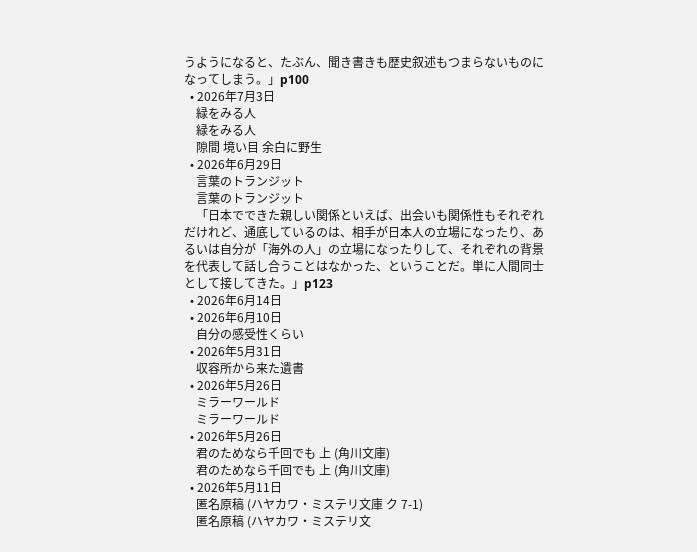うようになると、たぶん、聞き書きも歴史叙述もつまらないものになってしまう。」p100
  • 2026年7月3日
    緑をみる人
    緑をみる人
    隙間 境い目 余白に野生
  • 2026年6月29日
    言葉のトランジット
    言葉のトランジット
    「日本でできた親しい関係といえば、出会いも関係性もそれぞれだけれど、通底しているのは、相手が日本人の立場になったり、あるいは自分が「海外の人」の立場になったりして、それぞれの背景を代表して話し合うことはなかった、ということだ。単に人間同士として接してきた。」p123
  • 2026年6月14日
  • 2026年6月10日
    自分の感受性くらい
  • 2026年5月31日
    収容所から来た遺書
  • 2026年5月26日
    ミラーワールド
    ミラーワールド
  • 2026年5月26日
    君のためなら千回でも 上 (角川文庫)
    君のためなら千回でも 上 (角川文庫)
  • 2026年5月11日
    匿名原稿 (ハヤカワ・ミステリ文庫 ク 7-1)
    匿名原稿 (ハヤカワ・ミステリ文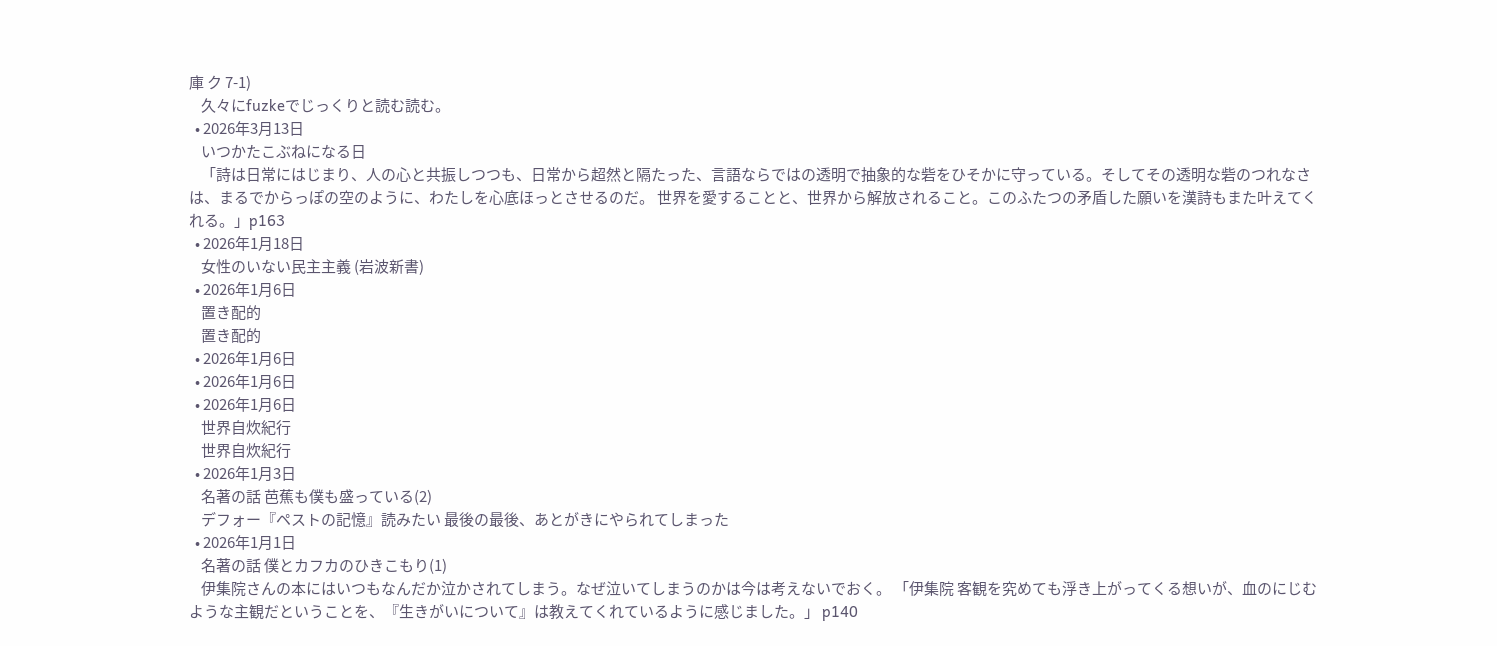庫 ク 7-1)
    久々にfuzkeでじっくりと読む読む。
  • 2026年3月13日
    いつかたこぶねになる日
    「詩は日常にはじまり、人の心と共振しつつも、日常から超然と隔たった、言語ならではの透明で抽象的な砦をひそかに守っている。そしてその透明な砦のつれなさは、まるでからっぽの空のように、わたしを心底ほっとさせるのだ。 世界を愛することと、世界から解放されること。このふたつの矛盾した願いを漢詩もまた叶えてくれる。」p163
  • 2026年1月18日
    女性のいない民主主義 (岩波新書)
  • 2026年1月6日
    置き配的
    置き配的
  • 2026年1月6日
  • 2026年1月6日
  • 2026年1月6日
    世界自炊紀行
    世界自炊紀行
  • 2026年1月3日
    名著の話 芭蕉も僕も盛っている(2)
    デフォー『ペストの記憶』読みたい 最後の最後、あとがきにやられてしまった
  • 2026年1月1日
    名著の話 僕とカフカのひきこもり(1)
    伊集院さんの本にはいつもなんだか泣かされてしまう。なぜ泣いてしまうのかは今は考えないでおく。 「伊集院 客観を究めても浮き上がってくる想いが、血のにじむような主観だということを、『生きがいについて』は教えてくれているように感じました。」 p140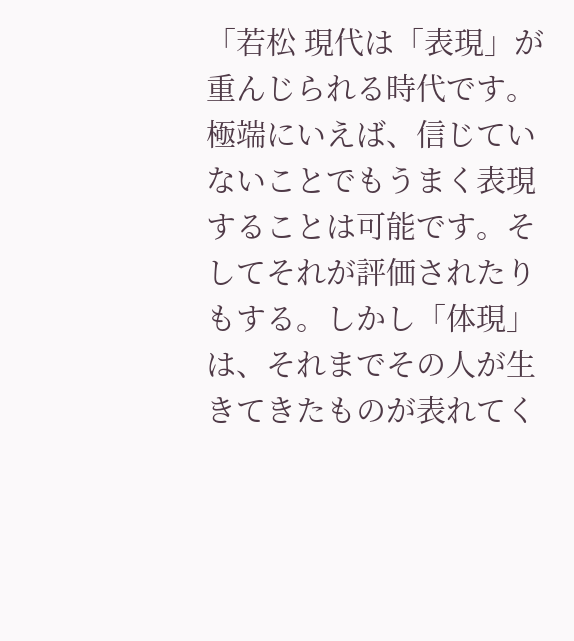「若松 現代は「表現」が重んじられる時代です。極端にいえば、信じていないことでもうまく表現することは可能です。そしてそれが評価されたりもする。しかし「体現」は、それまでその人が生きてきたものが表れてく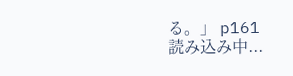る。」 p161
読み込み中...